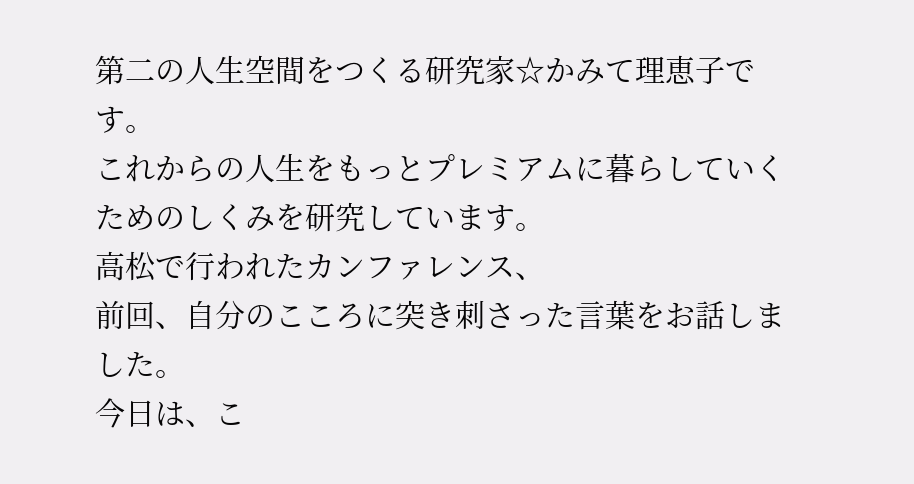第二の人生空間をつくる研究家☆かみて理恵子です。
これからの人生をもっとプレミアムに暮らしていくためのしくみを研究しています。
高松で行われたカンファレンス、
前回、自分のこころに突き刺さった言葉をお話しました。
今日は、こ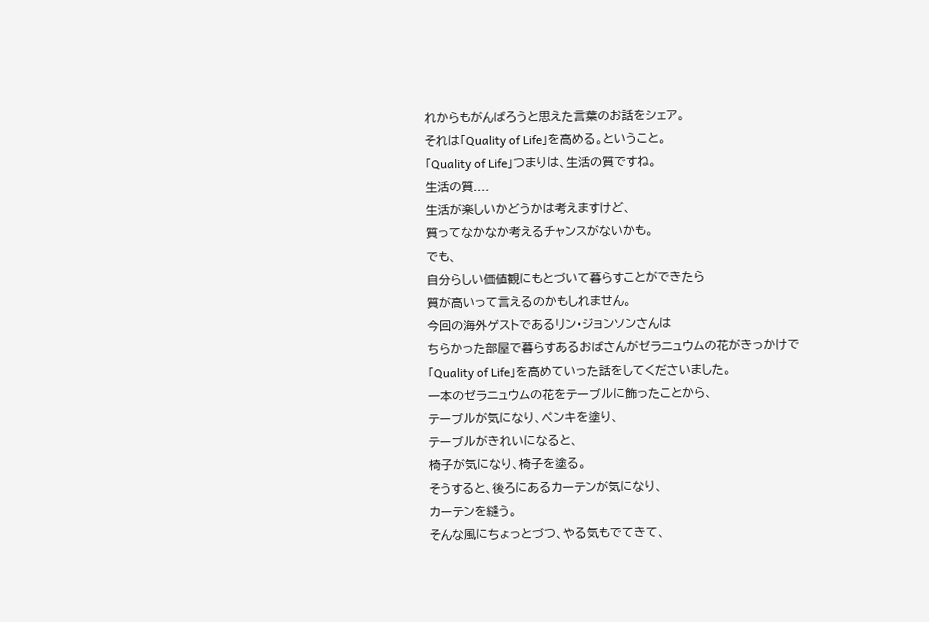れからもがんばろうと思えた言葉のお話をシェア。
それは「Quality of Life」を高める。ということ。
「Quality of Life」つまりは、生活の質ですね。
生活の質....
生活が楽しいかどうかは考えますけど、
質ってなかなか考えるチャンスがないかも。
でも、
自分らしい価値観にもとづいて暮らすことができたら
質が高いって言えるのかもしれません。
今回の海外ゲストであるリン・ジョンソンさんは
ちらかった部屋で暮らすあるおばさんがゼラニュウムの花がきっかけで
「Quality of Life」を高めていった話をしてくださいました。
一本のゼラニュウムの花をテーブルに飾ったことから、
テーブルが気になり、ペンキを塗り、
テーブルがきれいになると、
椅子が気になり、椅子を塗る。
そうすると、後ろにあるカーテンが気になり、
カーテンを縫う。
そんな風にちょっとづつ、やる気もでてきて、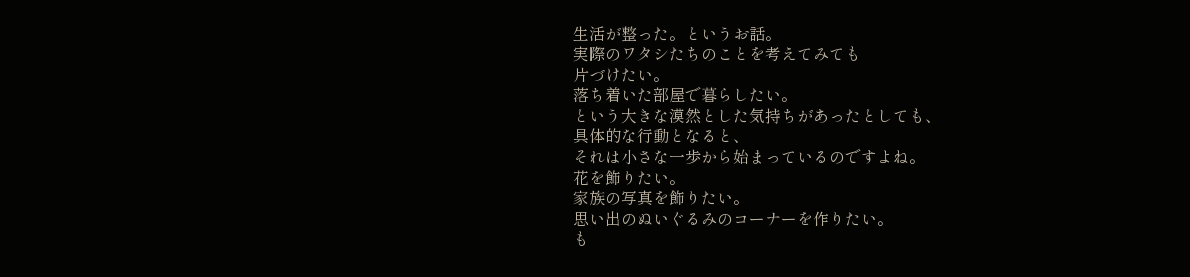生活が整った。というお話。
実際のワタシたちのことを考えてみても
片づけたい。
落ち着いた部屋で暮らしたい。
という大きな漠然とした気持ちがあったとしても、
具体的な行動となると、
それは小さな一歩から始まっているのですよね。
花を飾りたい。
家族の写真を飾りたい。
思い出のぬいぐるみのコーナーを作りたい。
も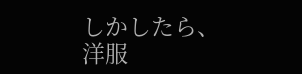しかしたら、
洋服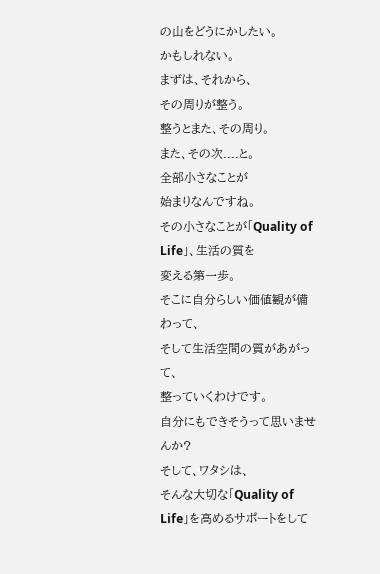の山をどうにかしたい。
かもしれない。
まずは、それから、
その周りが整う。
整うとまた、その周り。
また、その次....と。
全部小さなことが
始まりなんですね。
その小さなことが「Quality of Life」、生活の質を
変える第一歩。
そこに自分らしい価値観が備わって、
そして生活空間の質があがって、
整っていくわけです。
自分にもできそうって思いませんか?
そして、ワタシは、
そんな大切な「Quality of Life」を高めるサポートをして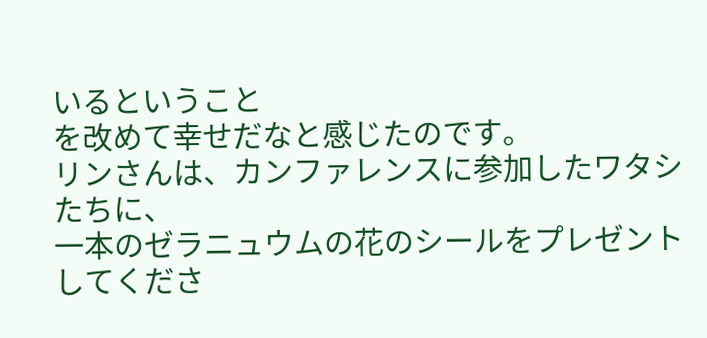いるということ
を改めて幸せだなと感じたのです。
リンさんは、カンファレンスに参加したワタシたちに、
一本のゼラニュウムの花のシールをプレゼントしてくださ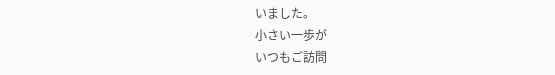いました。
小さい一歩が
いつもご訪問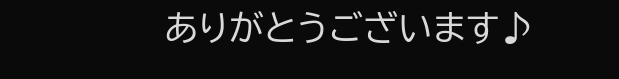ありがとうございます♪